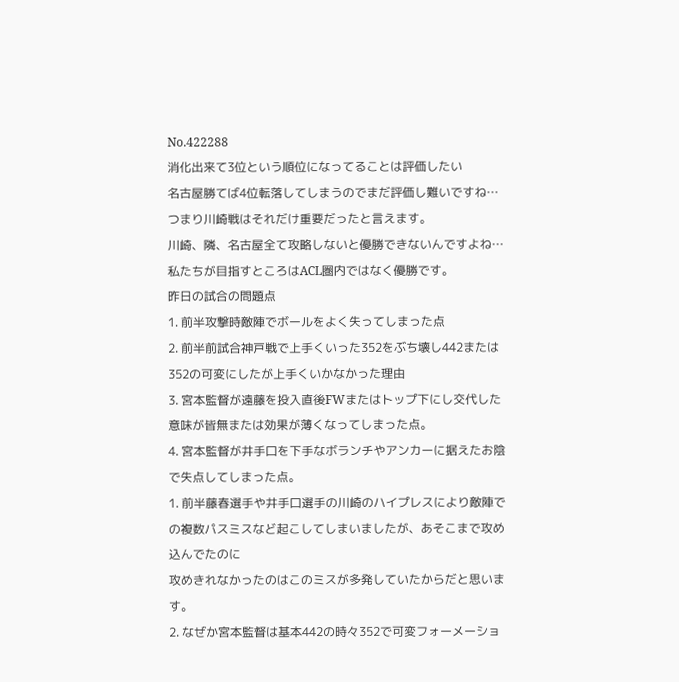No.422288
消化出来て3位という順位になってることは評価したい
名古屋勝てば4位転落してしまうのでまだ評価し難いですね…
つまり川崎戦はそれだけ重要だったと言えます。
川崎、隣、名古屋全て攻略しないと優勝できないんですよね…
私たちが目指すところはACL圏内ではなく優勝です。
昨日の試合の問題点
1. 前半攻撃時敵陣でボールをよく失ってしまった点
2. 前半前試合神戸戦で上手くいった352をぶち壊し442または352の可変にしたが上手くいかなかった理由
3. 宮本監督が遠藤を投入直後FWまたはトップ下にし交代した意味が皆無または効果が薄くなってしまった点。
4. 宮本監督が井手口を下手なボランチやアンカーに据えたお陰で失点してしまった点。
1. 前半藤春選手や井手口選手の川崎のハイプレスにより敵陣での複数パスミスなど起こしてしまいましたが、あそこまで攻め込んでたのに
攻めきれなかったのはこのミスが多発していたからだと思います。
2. なぜか宮本監督は基本442の時々352で可変フォーメーショ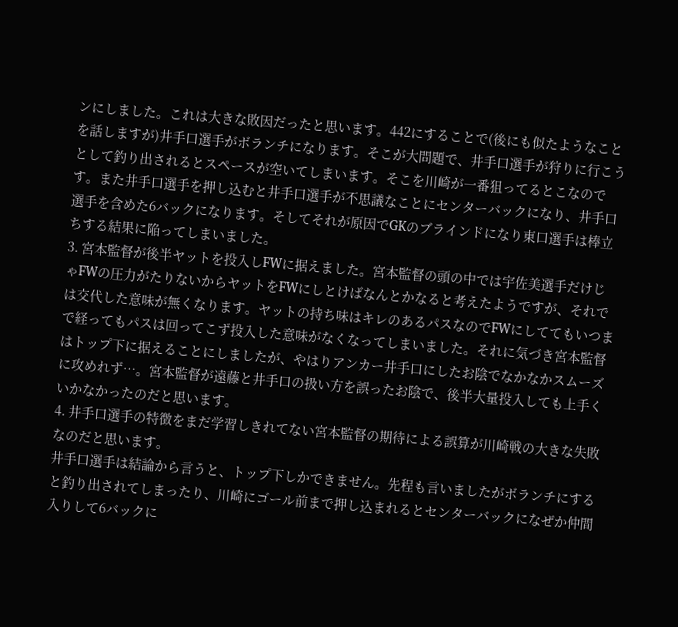ンにしました。これは大きな敗因だったと思います。442にすることで(後にも似たようなことを話しますが)井手口選手がボランチになります。そこが大問題で、井手口選手が狩りに行こうとして釣り出されるとスペースが空いてしまいます。そこを川崎が一番狙ってるとこなのです。また井手口選手を押し込むと井手口選手が不思議なことにセンターバックになり、井手口選手を含めた6バックになります。そしてそれが原因でGKのブラインドになり東口選手は棒立ちする結果に陥ってしまいました。
3. 宮本監督が後半ヤットを投入しFWに据えました。宮本監督の頭の中では宇佐美選手だけじゃFWの圧力がたりないからヤットをFWにしとけばなんとかなると考えたようですが、それでは交代した意味が無くなります。ヤットの持ち味はキレのあるパスなのでFWにしててもいつまで経ってもパスは回ってこず投入した意味がなくなってしまいました。それに気づき宮本監督はトップ下に据えることにしましたが、やはりアンカー井手口にしたお陰でなかなかスムーズに攻めれず…。宮本監督が遠藤と井手口の扱い方を誤ったお陰で、後半大量投入しても上手くいかなかったのだと思います。
4. 井手口選手の特徴をまだ学習しきれてない宮本監督の期待による誤算が川崎戦の大きな失敗なのだと思います。
井手口選手は結論から言うと、トップ下しかできません。先程も言いましたがボランチにすると釣り出されてしまったり、川崎にゴール前まで押し込まれるとセンターバックになぜか仲間入りして6バックに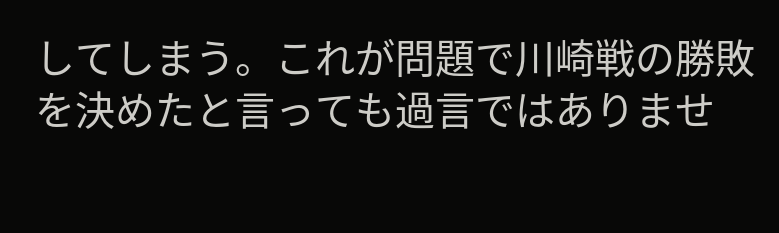してしまう。これが問題で川崎戦の勝敗を決めたと言っても過言ではありませ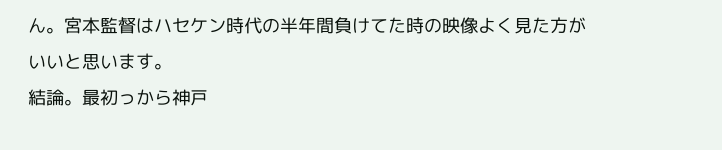ん。宮本監督はハセケン時代の半年間負けてた時の映像よく見た方がいいと思います。
結論。最初っから神戸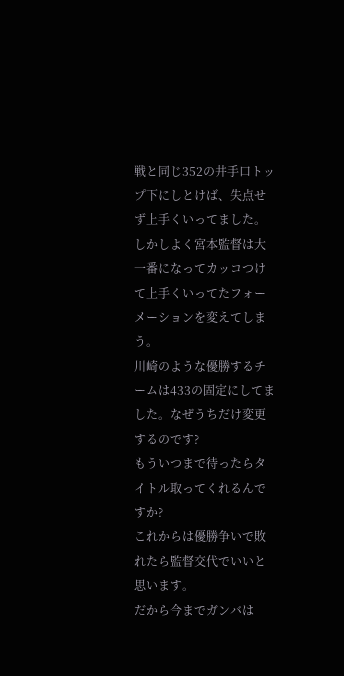戦と同じ352の井手口トップ下にしとけば、失点せず上手くいってました。
しかしよく宮本監督は大一番になってカッコつけて上手くいってたフォーメーションを変えてしまう。
川崎のような優勝するチームは433の固定にしてました。なぜうちだけ変更するのです?
もういつまで待ったらタイトル取ってくれるんですか?
これからは優勝争いで敗れたら監督交代でいいと思います。
だから今までガンバは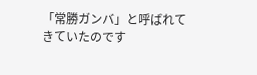「常勝ガンバ」と呼ばれてきていたのです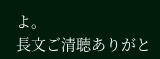よ。
長文ご清聴ありがと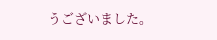うございました。